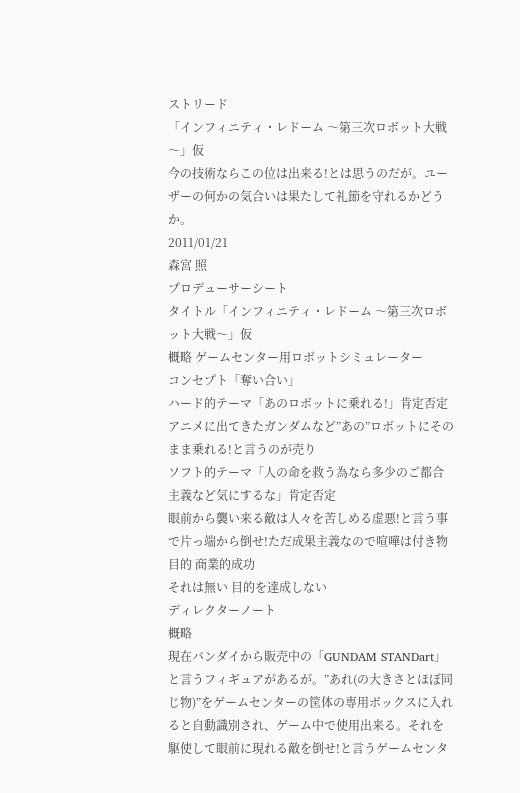ストリード
「インフィニティ・レドーム 〜第三次ロボット大戦〜」仮
今の技術ならこの位は出来る!とは思うのだが。ユーザーの何かの気合いは果たして礼節を守れるかどうか。
2011/01/21
森宮 照
プロデューサーシート
タイトル「インフィニティ・レドーム 〜第三次ロボット大戦〜」仮
概略 ゲームセンター用ロボットシミュレーター
コンセプト「奪い合い」
ハード的テーマ「あのロボットに乗れる!」肯定否定
アニメに出てきたガンダムなど”あの”ロボットにそのまま乗れる!と言うのが売り
ソフト的テーマ「人の命を救う為なら多少のご都合主義など気にするな」肯定否定
眼前から襲い来る敵は人々を苦しめる虚悪!と言う事で片っ端から倒せ!ただ成果主義なので喧嘩は付き物
目的 商業的成功
それは無い 目的を達成しない
ディレクターノート
概略
現在バンダイから販売中の「GUNDAM STANDart」と言うフィギュアがあるが。”あれ(の大きさとほぼ同じ物)”をゲームセンターの筐体の専用ボックスに入れると自動識別され、ゲーム中で使用出来る。それを駆使して眼前に現れる敵を倒せ!と言うゲームセンタ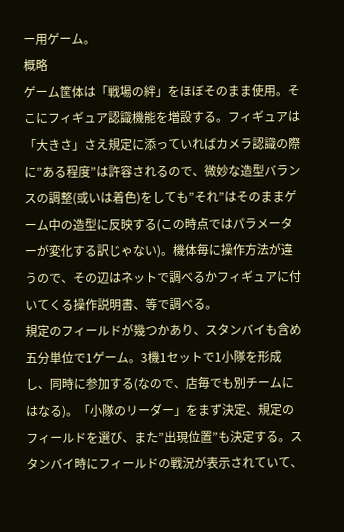ー用ゲーム。
概略
ゲーム筐体は「戦場の絆」をほぼそのまま使用。そこにフィギュア認識機能を増設する。フィギュアは「大きさ」さえ規定に添っていればカメラ認識の際に”ある程度”は許容されるので、微妙な造型バランスの調整(或いは着色)をしても”それ”はそのままゲーム中の造型に反映する(この時点ではパラメーターが変化する訳じゃない)。機体毎に操作方法が違うので、その辺はネットで調べるかフィギュアに付いてくる操作説明書、等で調べる。
規定のフィールドが幾つかあり、スタンバイも含め五分単位で1ゲーム。3機1セットで1小隊を形成し、同時に参加する(なので、店毎でも別チームにはなる)。「小隊のリーダー」をまず決定、規定のフィールドを選び、また”出現位置”も決定する。スタンバイ時にフィールドの戦況が表示されていて、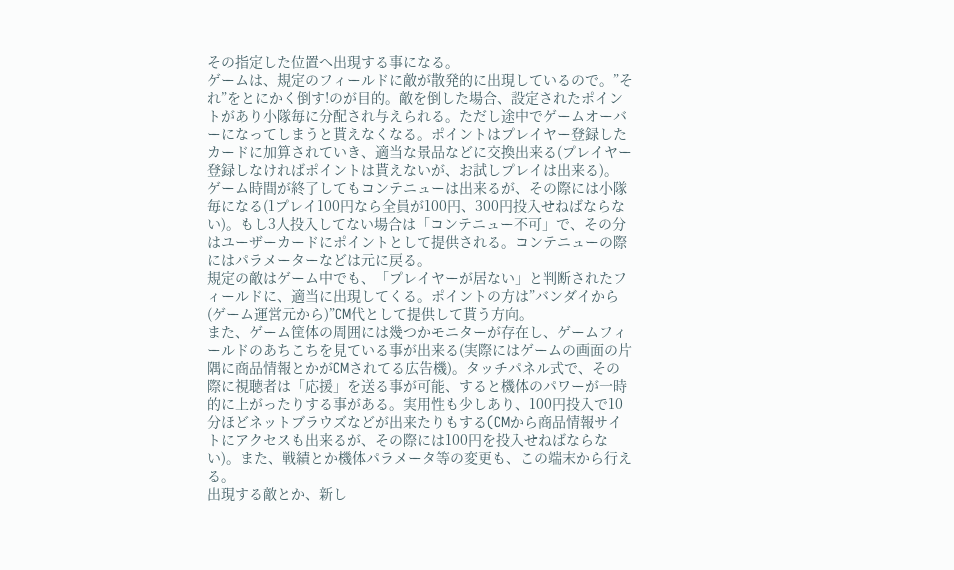その指定した位置へ出現する事になる。
ゲームは、規定のフィールドに敵が散発的に出現しているので。”それ”をとにかく倒す!のが目的。敵を倒した場合、設定されたポイントがあり小隊毎に分配され与えられる。ただし途中でゲームオーバーになってしまうと貰えなくなる。ポイントはプレイヤー登録したカードに加算されていき、適当な景品などに交換出来る(プレイヤー登録しなければポイントは貰えないが、お試しプレイは出来る)。
ゲーム時間が終了してもコンテニューは出来るが、その際には小隊毎になる(1プレイ100円なら全員が100円、300円投入せねばならない)。もし3人投入してない場合は「コンテニュー不可」で、その分はユーザーカードにポイントとして提供される。コンテニューの際にはパラメーターなどは元に戻る。
規定の敵はゲーム中でも、「プレイヤーが居ない」と判断されたフィールドに、適当に出現してくる。ポイントの方は”バンダイから(ゲーム運営元から)”CM代として提供して貰う方向。
また、ゲーム筐体の周囲には幾つかモニターが存在し、ゲームフィールドのあちこちを見ている事が出来る(実際にはゲームの画面の片隅に商品情報とかがCMされてる広告機)。タッチパネル式で、その際に視聴者は「応援」を送る事が可能、すると機体のパワーが一時的に上がったりする事がある。実用性も少しあり、100円投入で10分ほどネットブラウズなどが出来たりもする(CMから商品情報サイトにアクセスも出来るが、その際には100円を投入せねばならない)。また、戦績とか機体パラメータ等の変更も、この端末から行える。
出現する敵とか、新し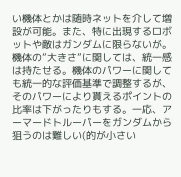い機体とかは随時ネットを介して増設が可能。また、特に出現するロボットや敵はガンダムに限らないが。機体の”大きさ”に関しては、統一感は持たせる。機体のパワーに関しても統一的な評価基準で調整するが、そのパワーにより貰えるポイントの比率は下がったりもする。一応、アーマードトルーパーをガンダムから狙うのは難しい(的が小さい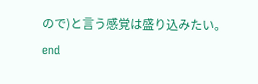ので)と言う感覚は盛り込みたい。
end